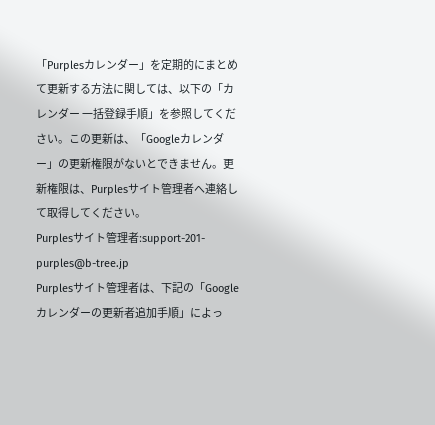「Purplesカレンダー」を定期的にまとめて更新する方法に関しては、以下の「カレンダー 一括登録手順」を参照してください。この更新は、「Googleカレンダー」の更新権限がないとできません。更新権限は、Purplesサイト管理者へ連絡して取得してください。
Purplesサイト管理者:support-201-purples@b-tree.jp
Purplesサイト管理者は、下記の「Googleカレンダーの更新者追加手順」によっ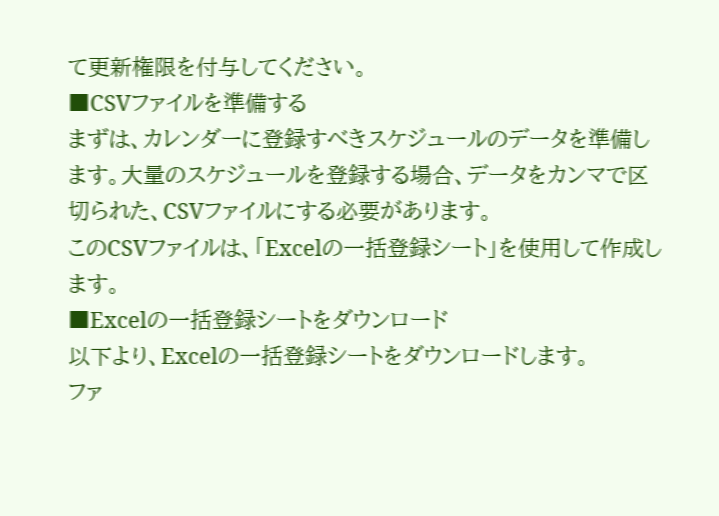て更新権限を付与してください。
■CSVファイルを準備する
まずは、カレンダーに登録すべきスケジュールのデータを準備します。大量のスケジュールを登録する場合、データをカンマで区切られた、CSVファイルにする必要があります。
このCSVファイルは、「Excelの一括登録シート」を使用して作成します。
■Excelの一括登録シートをダウンロード
以下より、Excelの一括登録シートをダウンロードします。
ファ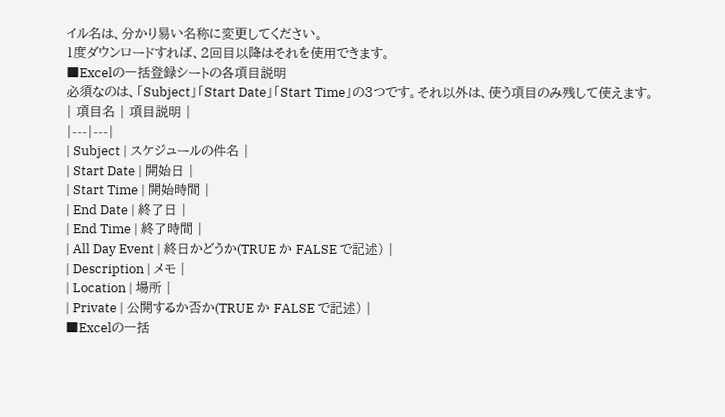イル名は、分かり易い名称に変更してください。
1度ダウンロードすれば、2回目以降はそれを使用できます。
■Excelの一括登録シートの各項目説明
必須なのは、「Subject」「Start Date」「Start Time」の3つです。それ以外は、使う項目のみ残して使えます。
| 項目名 | 項目説明 |
|---|---|
| Subject | スケジュールの件名 |
| Start Date | 開始日 |
| Start Time | 開始時間 |
| End Date | 終了日 |
| End Time | 終了時間 |
| All Day Event | 終日かどうか(TRUE か FALSE で記述) |
| Description | メモ |
| Location | 場所 |
| Private | 公開するか否か(TRUE か FALSE で記述) |
■Excelの一括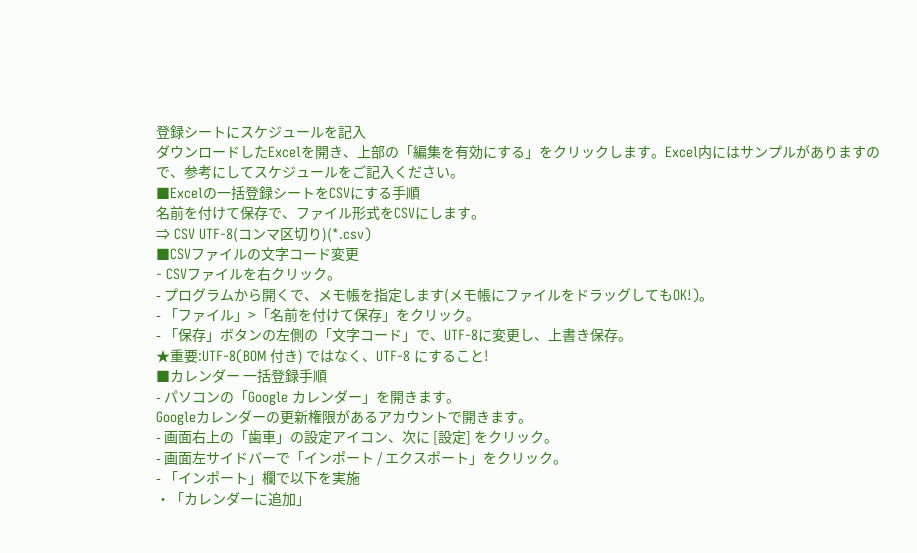登録シートにスケジュールを記入
ダウンロードしたExcelを開き、上部の「編集を有効にする」をクリックします。Excel内にはサンプルがありますので、参考にしてスケジュールをご記入ください。
■Excelの一括登録シートをCSVにする手順
名前を付けて保存で、ファイル形式をCSVにします。
⇒ CSV UTF-8(コンマ区切り)(*.csv)
■CSVファイルの文字コード変更
- CSVファイルを右クリック。
- プログラムから開くで、メモ帳を指定します(メモ帳にファイルをドラッグしてもOK!)。
- 「ファイル」>「名前を付けて保存」をクリック。
- 「保存」ボタンの左側の「文字コード」で、UTF-8に変更し、上書き保存。
★重要:UTF-8(BOM 付き) ではなく、UTF-8 にすること!
■カレンダー 一括登録手順
- パソコンの「Google カレンダー」を開きます。
Googleカレンダーの更新権限があるアカウントで開きます。
- 画面右上の「歯車」の設定アイコン、次に [設定] をクリック。
- 画面左サイドバーで「インポート / エクスポート」をクリック。
- 「インポート」欄で以下を実施
・「カレンダーに追加」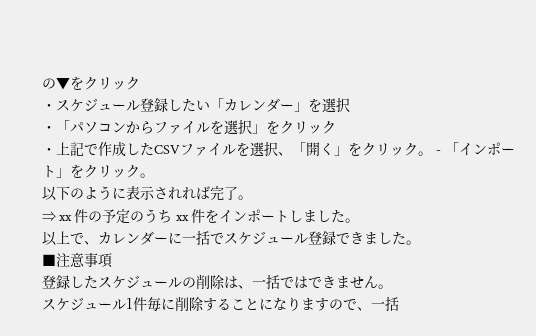の▼をクリック
・スケジュール登録したい「カレンダー」を選択
・「パソコンからファイルを選択」をクリック
・上記で作成したCSVファイルを選択、「開く」をクリック。 - 「インポート」をクリック。
以下のように表示されれば完了。
⇒ xx 件の予定のうち xx 件をインポートしました。
以上で、カレンダーに一括でスケジュール登録できました。
■注意事項
登録したスケジュールの削除は、一括ではできません。
スケジュール1件毎に削除することになりますので、一括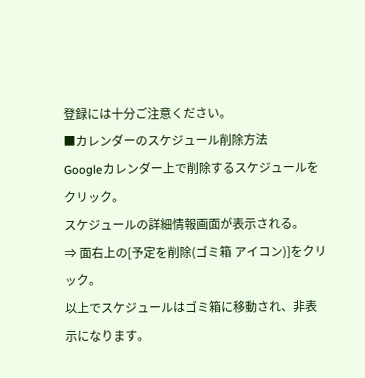登録には十分ご注意ください。
■カレンダーのスケジュール削除方法
Googleカレンダー上で削除するスケジュールをクリック。
スケジュールの詳細情報画面が表示される。
⇒ 面右上の[予定を削除(ゴミ箱 アイコン)]をクリック。
以上でスケジュールはゴミ箱に移動され、非表示になります。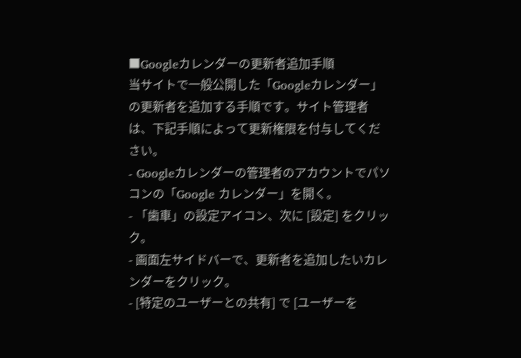■Googleカレンダーの更新者追加手順
当サイトで一般公開した「Googleカレンダー」の更新者を追加する手順です。サイト管理者は、下記手順によって更新権限を付与してください。
- Googleカレンダーの管理者のアカウントでパソコンの「Google カレンダー」を開く。
- 「歯車」の設定アイコン、次に [設定] をクリック。
- 画面左サイドバーで、更新者を追加したいカレンダーをクリック。
- [特定のユーザーとの共有] で [ユーザーを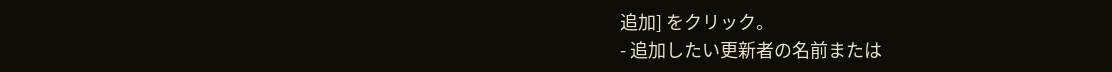追加] をクリック。
- 追加したい更新者の名前または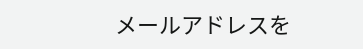メールアドレスを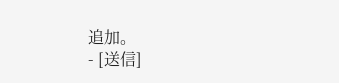追加。
- [送信]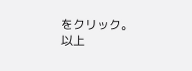をクリック。
以上